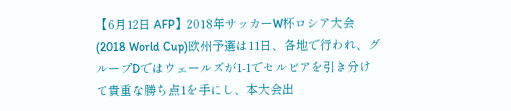【6月12日 AFP】2018年サッカーW杯ロシア大会(2018 World Cup)欧州予選は11日、各地で行われ、グループDではウェールズが1-1でセルビアを引き分けて貴重な勝ち点1を手にし、本大会出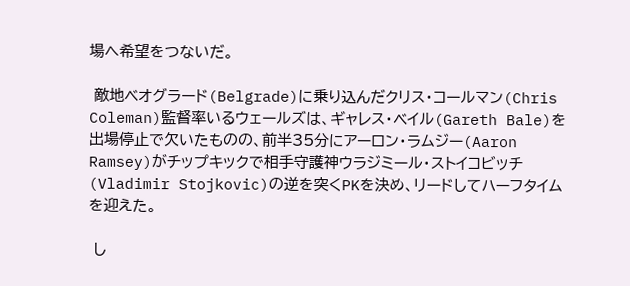場へ希望をつないだ。

 敵地ベオグラード(Belgrade)に乗り込んだクリス・コールマン(Chris Coleman)監督率いるウェールズは、ギャレス・ベイル(Gareth Bale)を出場停止で欠いたものの、前半35分にアーロン・ラムジー(Aaron Ramsey)がチップキックで相手守護神ウラジミール・ストイコビッチ(Vladimir Stojkovic)の逆を突くPKを決め、リードしてハーフタイムを迎えた。

 し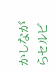かしながらセルビ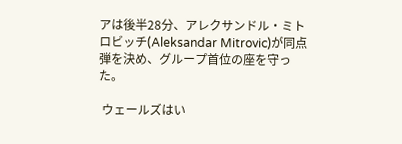アは後半28分、アレクサンドル・ミトロビッチ(Aleksandar Mitrovic)が同点弾を決め、グループ首位の座を守った。

 ウェールズはい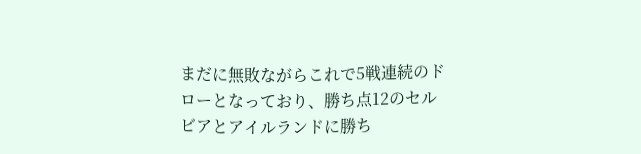まだに無敗ながらこれで5戦連続のドローとなっており、勝ち点12のセルビアとアイルランドに勝ち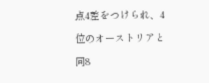点4差をつけられ、4位のオーストリアと同8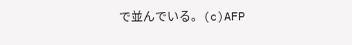で並んでいる。(c)AFP